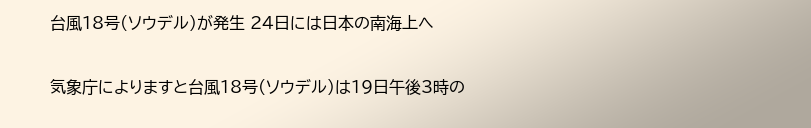台風18号(ソウデル)が発生 24日には日本の南海上へ

気象庁によりますと台風18号(ソウデル)は19日午後3時の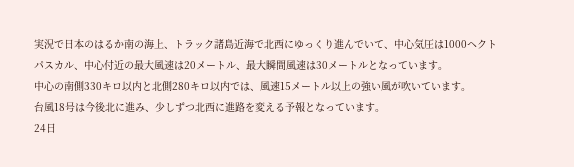実況で日本のはるか南の海上、トラック諸島近海で北西にゆっくり進んでいて、中心気圧は1000ヘクトパスカル、中心付近の最大風速は20メートル、最大瞬間風速は30メートルとなっています。
中心の南側330キロ以内と北側280キロ以内では、風速15メートル以上の強い風が吹いています。
台風18号は今後北に進み、少しずつ北西に進路を変える予報となっています。
24日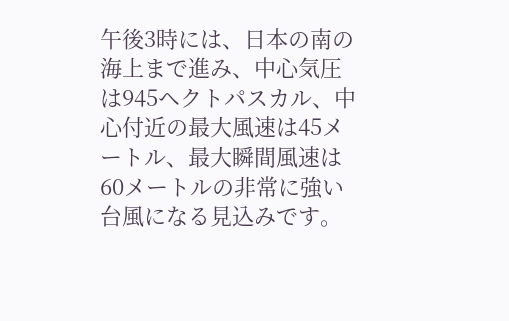午後3時には、日本の南の海上まで進み、中心気圧は945ヘクトパスカル、中心付近の最大風速は45メートル、最大瞬間風速は60メートルの非常に強い台風になる見込みです。